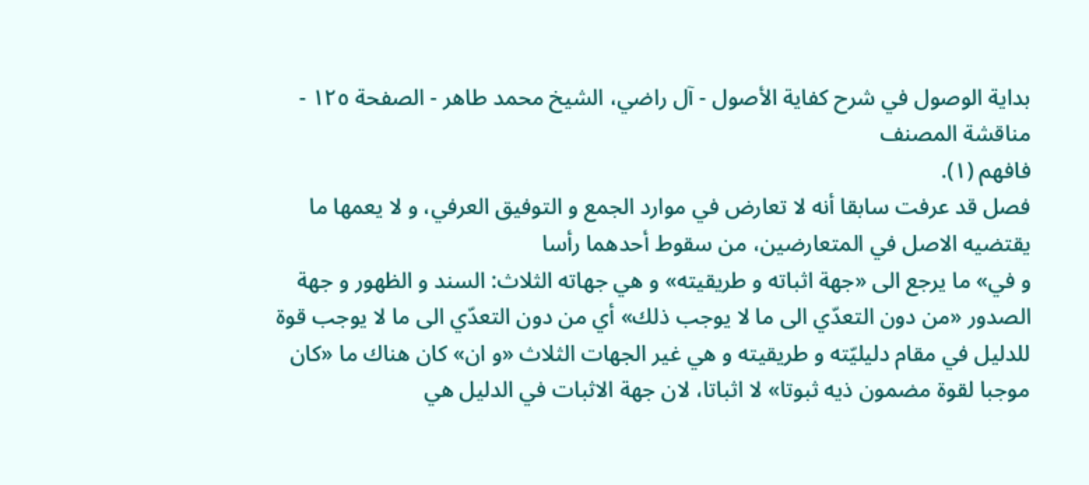بداية الوصول في شرح كفاية الأصول - آل راضي، الشيخ محمد طاهر - الصفحة ١٢٥ - مناقشة المصنف
فافهم (١).
فصل قد عرفت سابقا أنه لا تعارض في موارد الجمع و التوفيق العرفي، و لا يعمها ما يقتضيه الاصل في المتعارضين، من سقوط أحدهما رأسا
و في» ما يرجع الى «جهة اثباته و طريقيته» و هي جهاته الثلاث: السند و الظهور و جهة الصدور «من دون التعدّي الى ما لا يوجب ذلك» أي من دون التعدّي الى ما لا يوجب قوة للدليل في مقام دليليّته و طريقيته و هي غير الجهات الثلاث «و ان» كان هناك ما «كان موجبا لقوة مضمون ذيه ثبوتا» لا اثباتا، لان جهة الاثبات في الدليل هي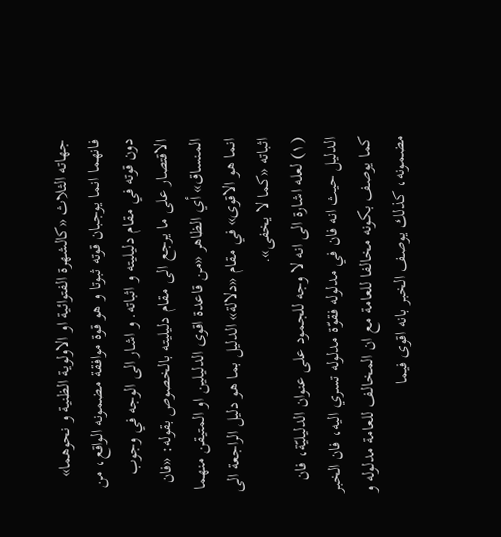جهاته الثلاث «كالشهرة الفتوائية او الاولوية الظنية و نحوهما» فانهما انما يوجبان قوته ثبوتا و هو قوة موافقة مضمونه الواقع، من دون قوته في مقام دليليته و اثباته. و اشار الى الوجه في وجوب الاقتصار على ما يرجع الى مقام دليليته بالخصوص بقوله: «فان المنساق» أي الظاهر «من قاعدة اقوى الدليلين او المتيقن منهما انما هو الاقوى» في مقام «دلالة» الدليل بما هو دليل الراجعة الى اثباته «كما لا يخفى».
(١) لعله اشارة الى انه لا وجه للجمود على عنوان الدليليّة، فان الدليل حيث انه فان في مدلوله فقوّة مدلوله تسري اليه، فان الخبر كما يوصف بكونه مخالفا للعامة مع ان المخالف للعامة مدلوله و مضمونه، كذلك يوصف الخبر بانه اقوى فيما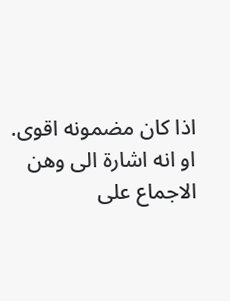اذا كان مضمونه اقوى.
او انه اشارة الى وهن الاجماع على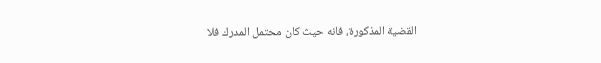القضية المذكورة، فانه حيث كان محتمل المدرك فلا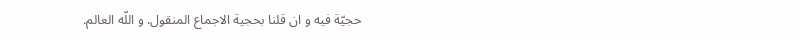حجيّة فيه و ان قلنا بحجية الاجماع المنقول. و اللّه العالم.